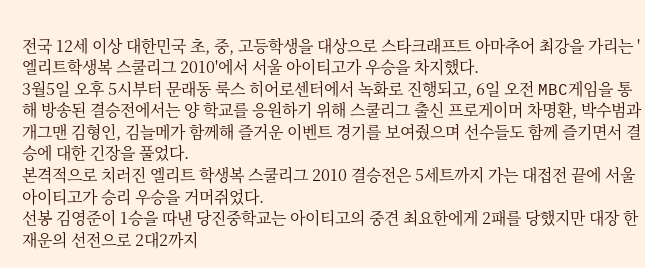전국 12세 이상 대한민국 초, 중, 고등학생을 대상으로 스타크래프트 아마추어 최강을 가리는 '엘리트학생복 스쿨리그 2010'에서 서울 아이티고가 우승을 차지했다.
3월5일 오후 5시부터 문래동 룩스 히어로센터에서 녹화로 진행되고, 6일 오전 MBC게임을 통해 방송된 결승전에서는 양 학교를 응원하기 위해 스쿨리그 출신 프로게이머 차명환, 박수범과 개그맨 김형인, 김늘메가 함께해 즐거운 이벤트 경기를 보여줬으며 선수들도 함께 즐기면서 결승에 대한 긴장을 풀었다.
본격적으로 치러진 엘리트 학생복 스쿨리그 2010 결승전은 5세트까지 가는 대접전 끝에 서울 아이티고가 승리 우승을 거머쥐었다.
선봉 김영준이 1승을 따낸 당진중학교는 아이티고의 중견 최요한에게 2패를 당했지만 대장 한재운의 선전으로 2대2까지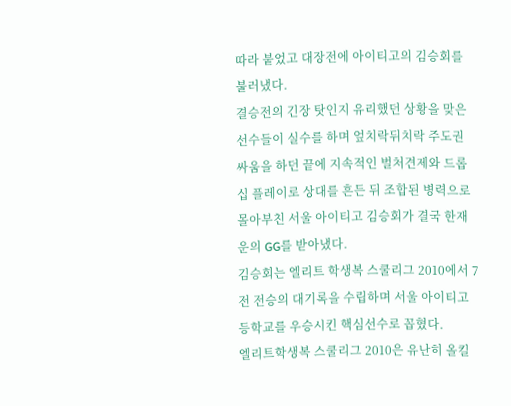따라 붙었고 대장전에 아이티고의 김승회를 불러냈다.
결승전의 긴장 탓인지 유리했던 상황을 맞은 선수들이 실수를 하며 엎치락뒤치락 주도권 싸움을 하던 끝에 지속적인 벌처견제와 드롭십 플레이로 상대를 흔든 뒤 조합된 병력으로 몰아부친 서울 아이티고 김승회가 결국 한재운의 GG를 받아냈다.
김승회는 엘리트 학생복 스쿨리그 2010에서 7전 전승의 대기록을 수립하며 서울 아이티고등학교를 우승시킨 핵심선수로 꼽혔다.
엘리트학생복 스쿨리그 2010은 유난히 올킬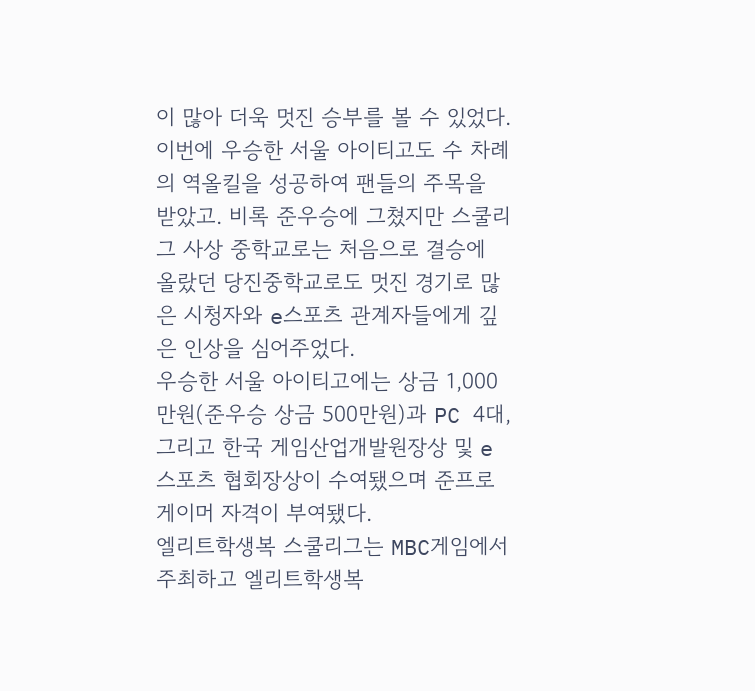이 많아 더욱 멋진 승부를 볼 수 있었다. 이번에 우승한 서울 아이티고도 수 차례의 역올킬을 성공하여 팬들의 주목을 받았고. 비록 준우승에 그쳤지만 스쿨리그 사상 중학교로는 처음으로 결승에 올랐던 당진중학교로도 멋진 경기로 많은 시청자와 e스포츠 관계자들에게 깊은 인상을 심어주었다.
우승한 서울 아이티고에는 상금 1,000만원(준우승 상금 500만원)과 PC 4대, 그리고 한국 게임산업개발원장상 및 e스포츠 협회장상이 수여됐으며 준프로게이머 자격이 부여됐다.
엘리트학생복 스쿨리그는 MBC게임에서 주최하고 엘리트학생복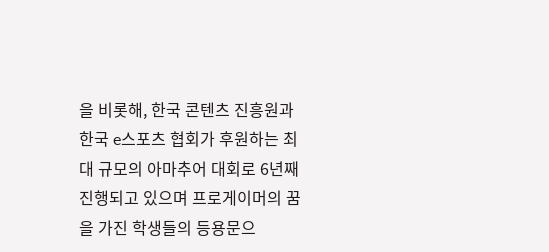을 비롯해, 한국 콘텐츠 진흥원과 한국 e스포츠 협회가 후원하는 최대 규모의 아마추어 대회로 6년째 진행되고 있으며 프로게이머의 꿈을 가진 학생들의 등용문으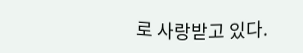로 사랑받고 있다.